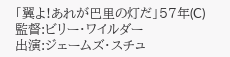「翼よ!あれが巴里の灯だ」57年(C)
監督:ビリー・ワイルダー
出演:ジェームズ・スチュ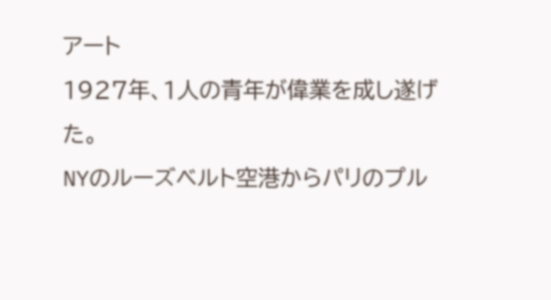アート
1927年、1人の青年が偉業を成し遂げた。
NYのルーズベルト空港からパリのプル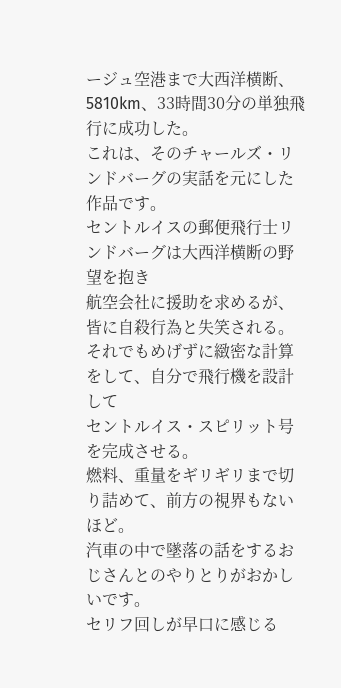ージュ空港まで大西洋横断、
5810km、33時間30分の単独飛行に成功した。
これは、そのチャールズ・リンドバーグの実話を元にした作品です。
セントルイスの郵便飛行士リンドバーグは大西洋横断の野望を抱き
航空会社に援助を求めるが、皆に自殺行為と失笑される。
それでもめげずに緻密な計算をして、自分で飛行機を設計して
セントルイス・スピリット号を完成させる。
燃料、重量をギリギリまで切り詰めて、前方の視界もないほど。
汽車の中で墜落の話をするおじさんとのやりとりがおかしいです。
セリフ回しが早口に感じる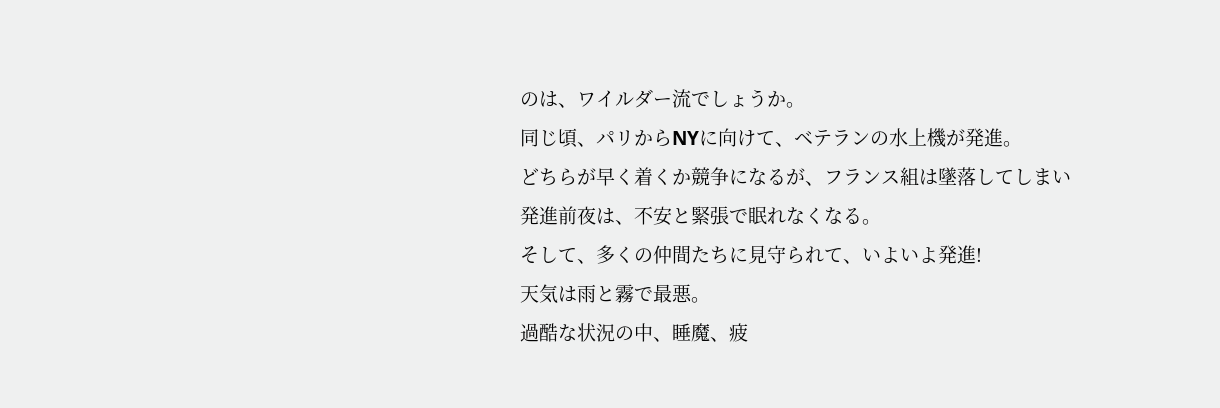のは、ワイルダー流でしょうか。
同じ頃、パリからNYに向けて、ベテランの水上機が発進。
どちらが早く着くか競争になるが、フランス組は墜落してしまい
発進前夜は、不安と緊張で眠れなくなる。
そして、多くの仲間たちに見守られて、いよいよ発進!
天気は雨と霧で最悪。
過酷な状況の中、睡魔、疲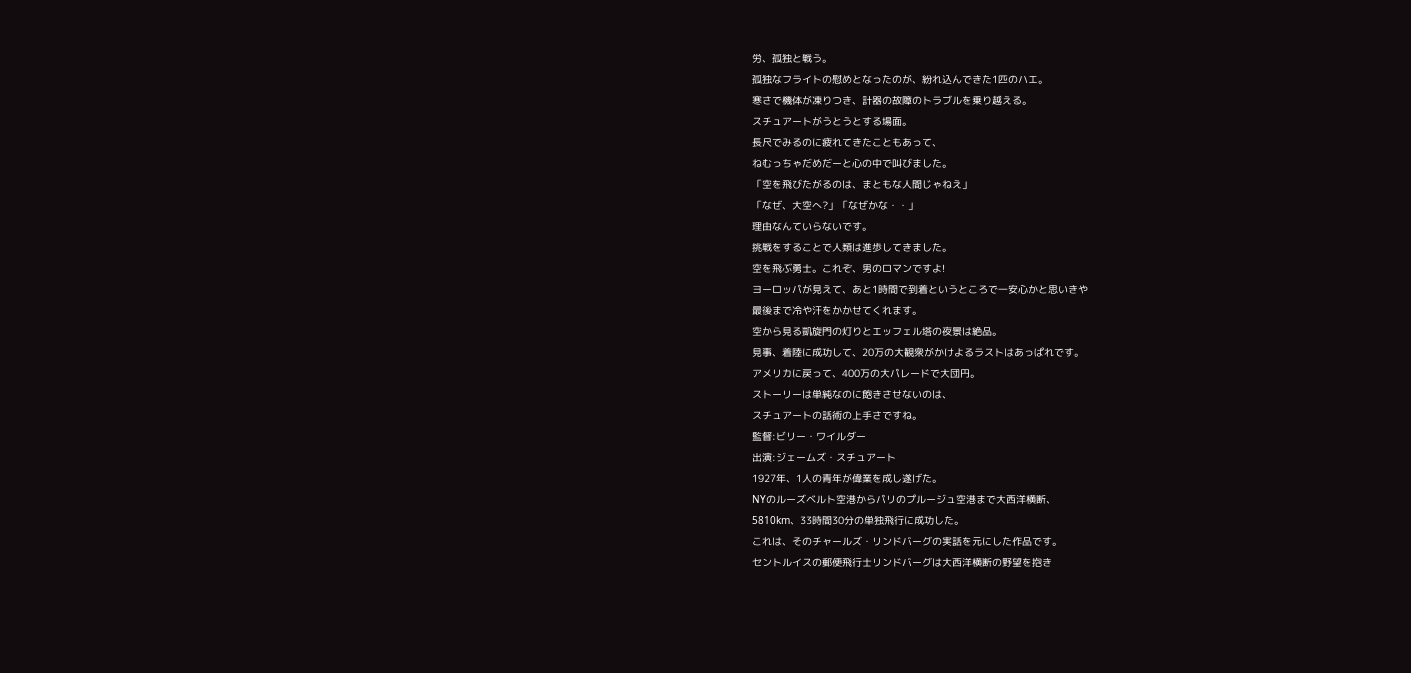労、孤独と戦う。
孤独なフライトの慰めとなったのが、紛れ込んできた1匹のハエ。
寒さで機体が凍りつき、計器の故障のトラブルを乗り越える。
スチュアートがうとうとする場面。
長尺でみるのに疲れてきたこともあって、
ねむっちゃだめだーと心の中で叫びました。
「空を飛びたがるのは、まともな人間じゃねえ」
「なぜ、大空へ?」「なぜかな・・」
理由なんていらないです。
挑戦をすることで人類は進歩してきました。
空を飛ぶ勇士。これぞ、男のロマンですよ!
ヨーロッパが見えて、あと1時間で到着というところで一安心かと思いきや
最後まで冷や汗をかかせてくれます。
空から見る凱旋門の灯りとエッフェル塔の夜景は絶品。
見事、着陸に成功して、20万の大観衆がかけよるラストはあっぱれです。
アメリカに戻って、400万の大パレードで大団円。
ストーリーは単純なのに飽きさせないのは、
スチュアートの話術の上手さですね。
監督:ビリー・ワイルダー
出演:ジェームズ・スチュアート
1927年、1人の青年が偉業を成し遂げた。
NYのルーズベルト空港からパリのプルージュ空港まで大西洋横断、
5810km、33時間30分の単独飛行に成功した。
これは、そのチャールズ・リンドバーグの実話を元にした作品です。
セントルイスの郵便飛行士リンドバーグは大西洋横断の野望を抱き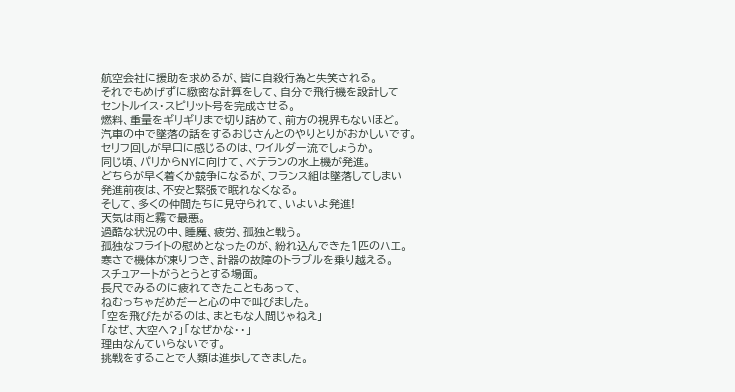航空会社に援助を求めるが、皆に自殺行為と失笑される。
それでもめげずに緻密な計算をして、自分で飛行機を設計して
セントルイス・スピリット号を完成させる。
燃料、重量をギリギリまで切り詰めて、前方の視界もないほど。
汽車の中で墜落の話をするおじさんとのやりとりがおかしいです。
セリフ回しが早口に感じるのは、ワイルダー流でしょうか。
同じ頃、パリからNYに向けて、ベテランの水上機が発進。
どちらが早く着くか競争になるが、フランス組は墜落してしまい
発進前夜は、不安と緊張で眠れなくなる。
そして、多くの仲間たちに見守られて、いよいよ発進!
天気は雨と霧で最悪。
過酷な状況の中、睡魔、疲労、孤独と戦う。
孤独なフライトの慰めとなったのが、紛れ込んできた1匹のハエ。
寒さで機体が凍りつき、計器の故障のトラブルを乗り越える。
スチュアートがうとうとする場面。
長尺でみるのに疲れてきたこともあって、
ねむっちゃだめだーと心の中で叫びました。
「空を飛びたがるのは、まともな人間じゃねえ」
「なぜ、大空へ?」「なぜかな・・」
理由なんていらないです。
挑戦をすることで人類は進歩してきました。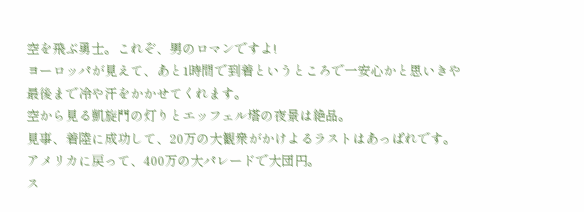空を飛ぶ勇士。これぞ、男のロマンですよ!
ヨーロッパが見えて、あと1時間で到着というところで一安心かと思いきや
最後まで冷や汗をかかせてくれます。
空から見る凱旋門の灯りとエッフェル塔の夜景は絶品。
見事、着陸に成功して、20万の大観衆がかけよるラストはあっぱれです。
アメリカに戻って、400万の大パレードで大団円。
ス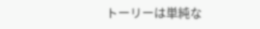トーリーは単純な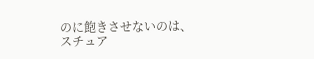のに飽きさせないのは、
スチュア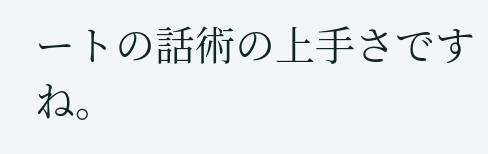ートの話術の上手さですね。